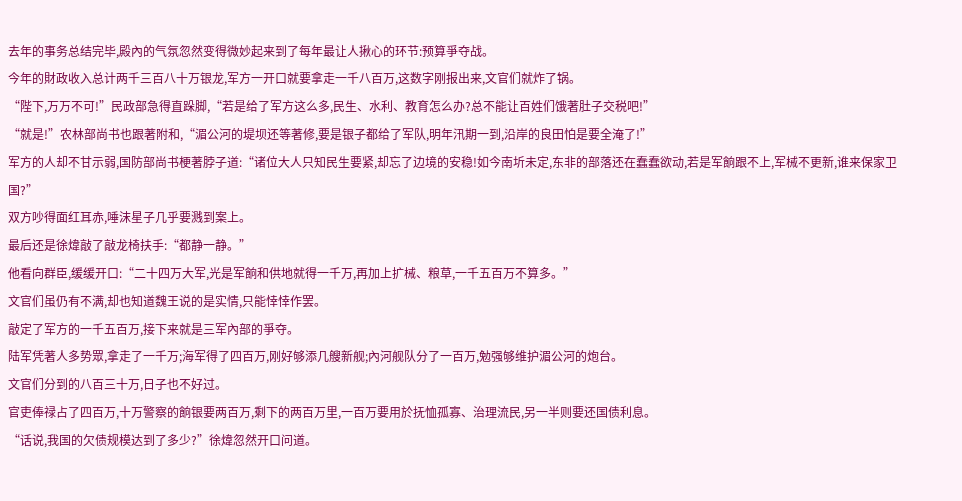去年的事务总结完毕,殿內的气氛忽然变得微妙起来到了每年最让人揪心的环节:预算爭夺战。
今年的財政收入总计两千三百八十万银龙,军方一开口就要拿走一千八百万,这数字刚报出来,文官们就炸了锅。
“陛下,万万不可!”民政部急得直跺脚,“若是给了军方这么多,民生、水利、教育怎么办?总不能让百姓们饿著肚子交税吧!”
“就是!”农林部尚书也跟著附和,“湄公河的堤坝还等著修,要是银子都给了军队,明年汛期一到,沿岸的良田怕是要全淹了!”
军方的人却不甘示弱,国防部尚书梗著脖子道:“诸位大人只知民生要紧,却忘了边境的安稳!如今南圻未定,东非的部落还在蠢蠢欲动,若是军餉跟不上,军械不更新,谁来保家卫国?”
双方吵得面红耳赤,唾沫星子几乎要溅到案上。
最后还是徐煒敲了敲龙椅扶手:“都静一静。”
他看向群臣,缓缓开口:“二十四万大军,光是军餉和供地就得一千万,再加上扩械、粮草,一千五百万不算多。”
文官们虽仍有不满,却也知道魏王说的是实情,只能悻悻作罢。
敲定了军方的一千五百万,接下来就是三军內部的爭夺。
陆军凭著人多势眾,拿走了一千万;海军得了四百万,刚好够添几艘新舰;內河舰队分了一百万,勉强够维护湄公河的炮台。
文官们分到的八百三十万,日子也不好过。
官吏俸禄占了四百万,十万警察的餉银要两百万,剩下的两百万里,一百万要用於抚恤孤寡、治理流民,另一半则要还国债利息。
“话说,我国的欠债规模达到了多少?”徐煒忽然开口问道。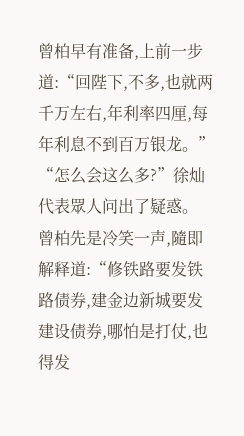曾柏早有准备,上前一步道:“回陛下,不多,也就两千万左右,年利率四厘,每年利息不到百万银龙。”
“怎么会这么多?”徐灿代表眾人问出了疑惑。
曾柏先是冷笑一声,隨即解释道:“修铁路要发铁路债券,建金边新城要发建设债券,哪怕是打仗,也得发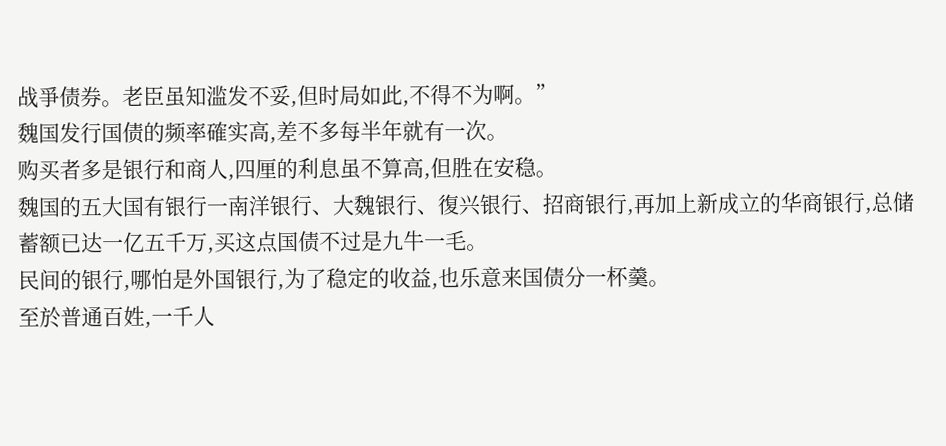战爭债券。老臣虽知滥发不妥,但时局如此,不得不为啊。”
魏国发行国债的频率確实高,差不多每半年就有一次。
购买者多是银行和商人,四厘的利息虽不算高,但胜在安稳。
魏国的五大国有银行一南洋银行、大魏银行、復兴银行、招商银行,再加上新成立的华商银行,总储蓄额已达一亿五千万,买这点国债不过是九牛一毛。
民间的银行,哪怕是外国银行,为了稳定的收益,也乐意来国债分一杯羹。
至於普通百姓,一千人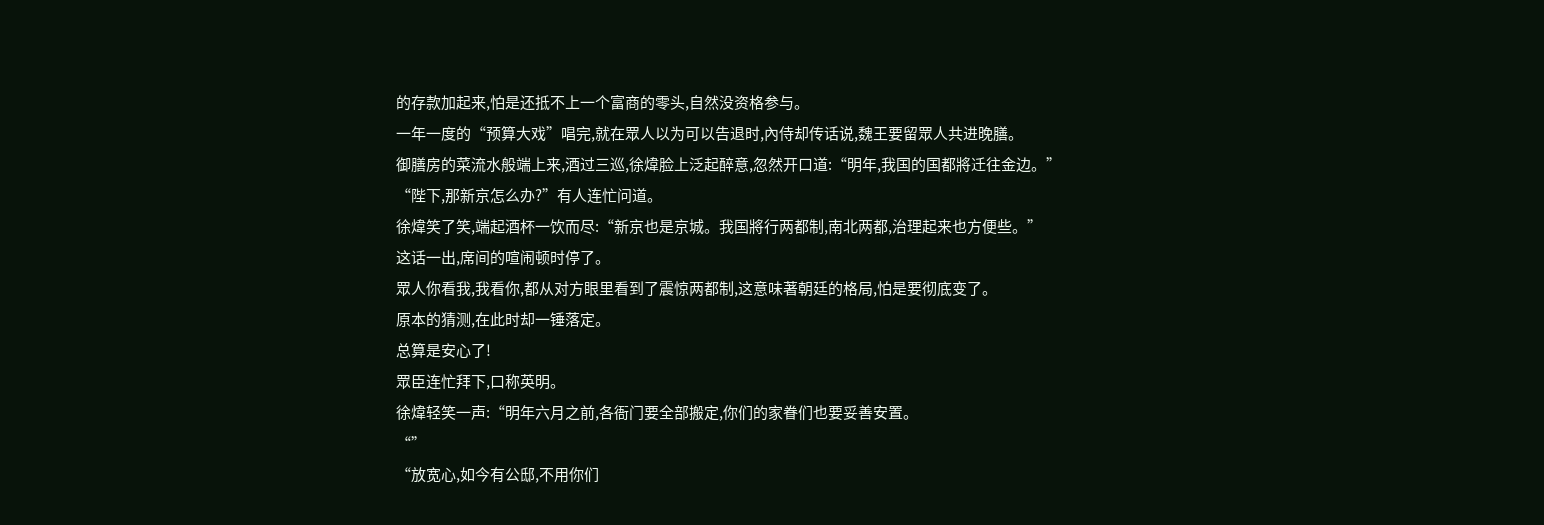的存款加起来,怕是还抵不上一个富商的零头,自然没资格参与。
一年一度的“预算大戏”唱完,就在眾人以为可以告退时,內侍却传话说,魏王要留眾人共进晚膳。
御膳房的菜流水般端上来,酒过三巡,徐煒脸上泛起醉意,忽然开口道:“明年,我国的国都將迁往金边。”
“陛下,那新京怎么办?”有人连忙问道。
徐煒笑了笑,端起酒杯一饮而尽:“新京也是京城。我国將行两都制,南北两都,治理起来也方便些。”
这话一出,席间的喧闹顿时停了。
眾人你看我,我看你,都从对方眼里看到了震惊两都制,这意味著朝廷的格局,怕是要彻底变了。
原本的猜测,在此时却一锤落定。
总算是安心了!
眾臣连忙拜下,口称英明。
徐煒轻笑一声:“明年六月之前,各衙门要全部搬定,你们的家眷们也要妥善安置。
“”
“放宽心,如今有公邸,不用你们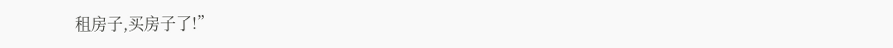租房子,买房子了!”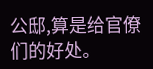公邸,算是给官僚们的好处。